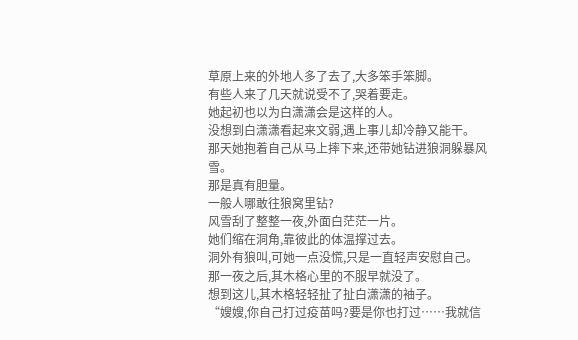草原上来的外地人多了去了,大多笨手笨脚。
有些人来了几天就说受不了,哭着要走。
她起初也以为白潇潇会是这样的人。
没想到白潇潇看起来文弱,遇上事儿却冷静又能干。
那天她抱着自己从马上摔下来,还带她钻进狼洞躲暴风雪。
那是真有胆量。
一般人哪敢往狼窝里钻?
风雪刮了整整一夜,外面白茫茫一片。
她们缩在洞角,靠彼此的体温撑过去。
洞外有狼叫,可她一点没慌,只是一直轻声安慰自己。
那一夜之后,其木格心里的不服早就没了。
想到这儿,其木格轻轻扯了扯白潇潇的袖子。
“嫂嫂,你自己打过疫苗吗?要是你也打过……我就信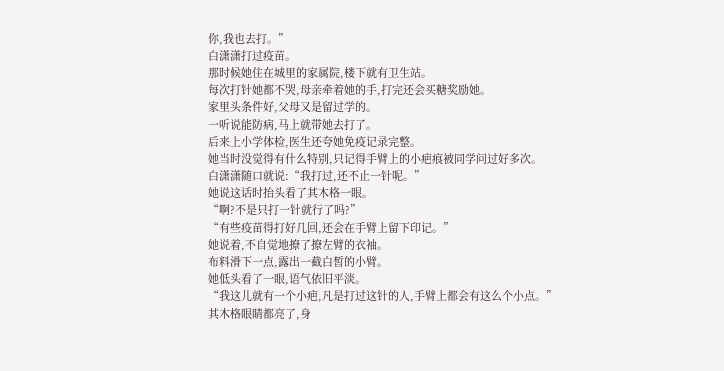你,我也去打。”
白潇潇打过疫苗。
那时候她住在城里的家属院,楼下就有卫生站。
每次打针她都不哭,母亲牵着她的手,打完还会买糖奖励她。
家里头条件好,父母又是留过学的。
一听说能防病,马上就带她去打了。
后来上小学体检,医生还夸她免疫记录完整。
她当时没觉得有什么特别,只记得手臂上的小疤痕被同学问过好多次。
白潇潇随口就说:“我打过,还不止一针呢。”
她说这话时抬头看了其木格一眼。
“啊?不是只打一针就行了吗?”
“有些疫苗得打好几回,还会在手臂上留下印记。”
她说着,不自觉地撩了撩左臂的衣袖。
布料滑下一点,露出一截白皙的小臂。
她低头看了一眼,语气依旧平淡。
“我这儿就有一个小疤,凡是打过这针的人,手臂上都会有这么个小点。”
其木格眼睛都亮了,身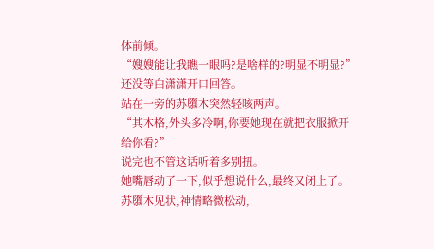体前倾。
“嫂嫂能让我瞧一眼吗?是啥样的?明显不明显?”
还没等白潇潇开口回答。
站在一旁的苏隳木突然轻咳两声。
“其木格,外头多冷啊,你要她现在就把衣服掀开给你看?”
说完也不管这话听着多别扭。
她嘴唇动了一下,似乎想说什么,最终又闭上了。
苏隳木见状,神情略微松动,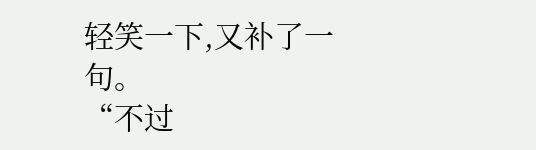轻笑一下,又补了一句。
“不过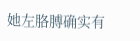她左胳膊确实有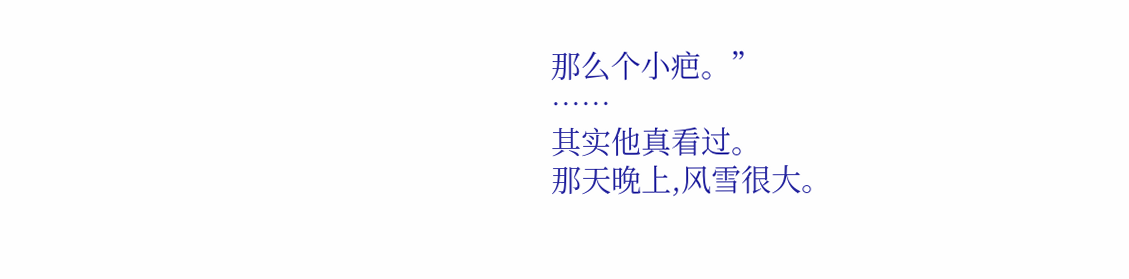那么个小疤。”
……
其实他真看过。
那天晚上,风雪很大。